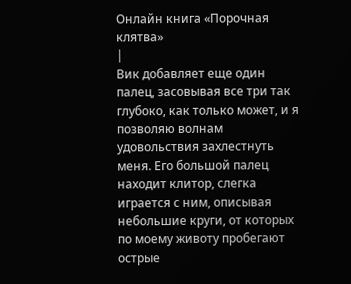Онлайн книга «Порочная клятва»
|
Вик добавляет еще один палец, засовывая все три так глубоко, как только может, и я позволяю волнам удовольствия захлестнуть меня. Его большой палец находит клитор, слегка играется с ним, описывая небольшие круги, от которых по моему животу пробегают острые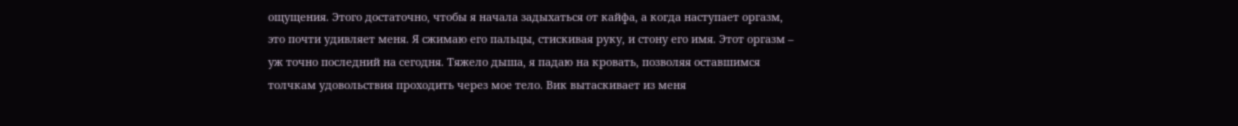ощущения. Этого достаточно, чтобы я начала задыхаться от кайфа, а когда наступает оргазм, это почти удивляет меня. Я сжимаю его пальцы, стискивая руку, и стону его имя. Этот оргазм – уж точно последний на сегодня. Тяжело дыша, я падаю на кровать, позволяя оставшимся толчкам удовольствия проходить через мое тело. Вик вытаскивает из меня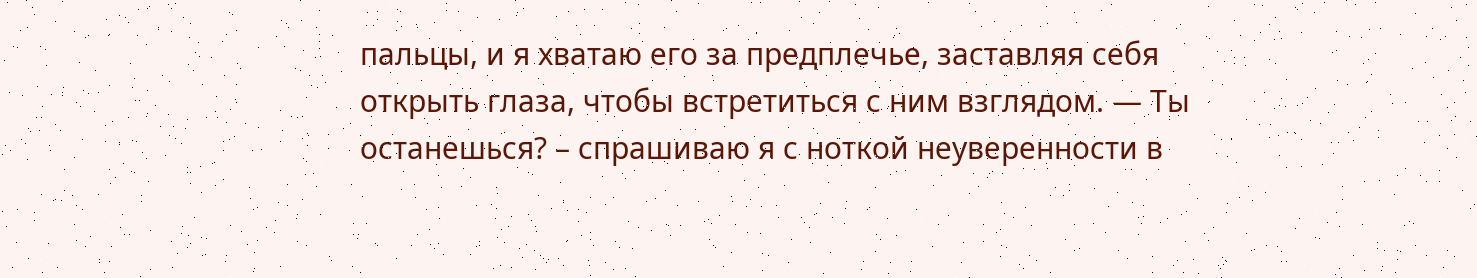пальцы, и я хватаю его за предплечье, заставляя себя открыть глаза, чтобы встретиться с ним взглядом. — Ты останешься? – спрашиваю я с ноткой неуверенности в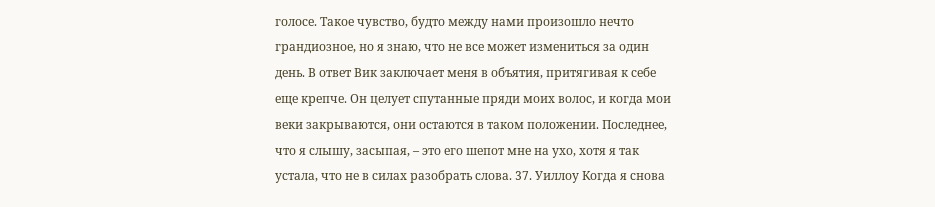голосе. Такое чувство, будто между нами произошло нечто грандиозное, но я знаю, что не все может измениться за один день. В ответ Вик заключает меня в объятия, притягивая к себе еще крепче. Он целует спутанные пряди моих волос, и когда мои веки закрываются, они остаются в таком положении. Последнее, что я слышу, засыпая, – это его шепот мне на ухо, хотя я так устала, что не в силах разобрать слова. 37. Уиллоу Когда я снова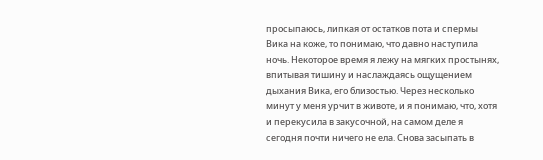просыпаюсь, липкая от остатков пота и спермы Вика на коже, то понимаю, что давно наступила ночь. Некоторое время я лежу на мягких простынях, впитывая тишину и наслаждаясь ощущением дыхания Вика, его близостью. Через несколько минут у меня урчит в животе, и я понимаю, что, хотя и перекусила в закусочной, на самом деле я сегодня почти ничего не ела. Снова засыпать в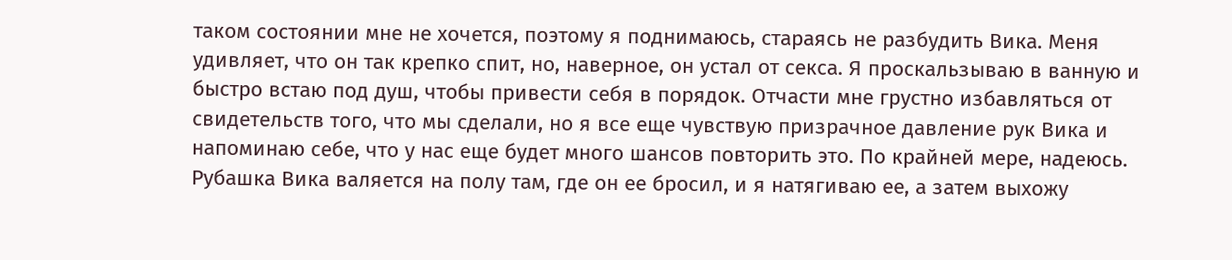таком состоянии мне не хочется, поэтому я поднимаюсь, стараясь не разбудить Вика. Меня удивляет, что он так крепко спит, но, наверное, он устал от секса. Я проскальзываю в ванную и быстро встаю под душ, чтобы привести себя в порядок. Отчасти мне грустно избавляться от свидетельств того, что мы сделали, но я все еще чувствую призрачное давление рук Вика и напоминаю себе, что у нас еще будет много шансов повторить это. По крайней мере, надеюсь. Рубашка Вика валяется на полу там, где он ее бросил, и я натягиваю ее, а затем выхожу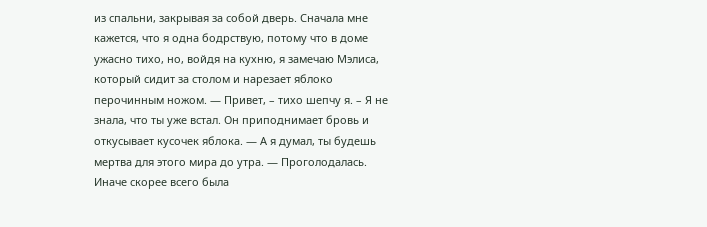из спальни, закрывая за собой дверь. Сначала мне кажется, что я одна бодрствую, потому что в доме ужасно тихо, но, войдя на кухню, я замечаю Мэлиса, который сидит за столом и нарезает яблоко перочинным ножом. — Привет, – тихо шепчу я. – Я не знала, что ты уже встал. Он приподнимает бровь и откусывает кусочек яблока. — А я думал, ты будешь мертва для этого мира до утра. — Проголодалась. Иначе скорее всего была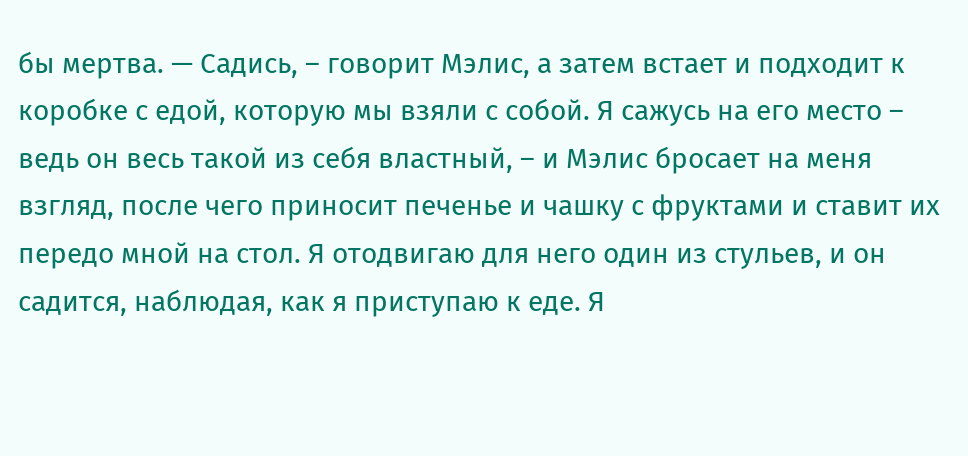бы мертва. — Садись, – говорит Мэлис, а затем встает и подходит к коробке с едой, которую мы взяли с собой. Я сажусь на его место – ведь он весь такой из себя властный, – и Мэлис бросает на меня взгляд, после чего приносит печенье и чашку с фруктами и ставит их передо мной на стол. Я отодвигаю для него один из стульев, и он садится, наблюдая, как я приступаю к еде. Я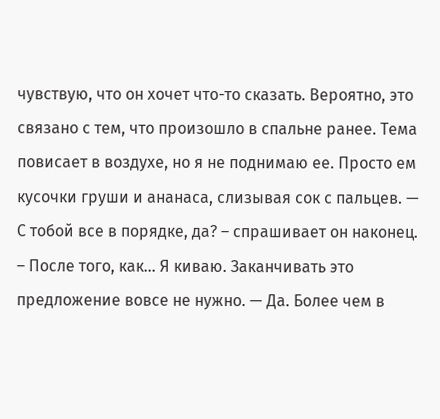чувствую, что он хочет что-то сказать. Вероятно, это связано с тем, что произошло в спальне ранее. Тема повисает в воздухе, но я не поднимаю ее. Просто ем кусочки груши и ананаса, слизывая сок с пальцев. — С тобой все в порядке, да? – спрашивает он наконец. – После того, как… Я киваю. Заканчивать это предложение вовсе не нужно. — Да. Более чем в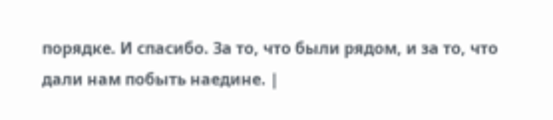порядке. И спасибо. За то, что были рядом, и за то, что дали нам побыть наедине. |